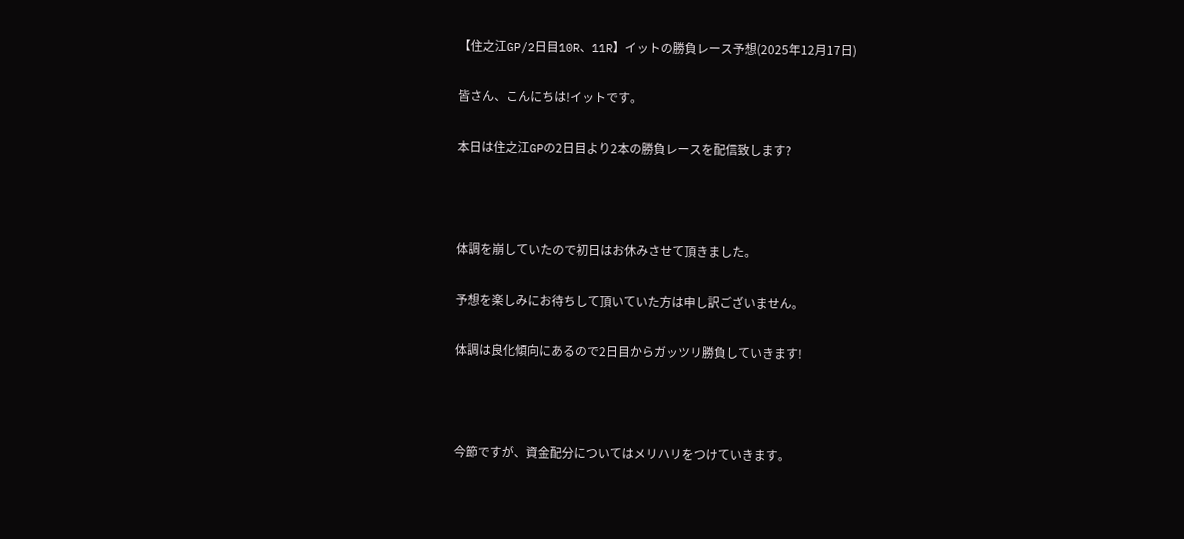【住之江GP/2日目10R、11R】イットの勝負レース予想(2025年12月17日)

皆さん、こんにちは!イットです。

本日は住之江GPの2日目より2本の勝負レースを配信致します?



体調を崩していたので初日はお休みさせて頂きました。

予想を楽しみにお待ちして頂いていた方は申し訳ございません。

体調は良化傾向にあるので2日目からガッツリ勝負していきます!



今節ですが、資金配分についてはメリハリをつけていきます。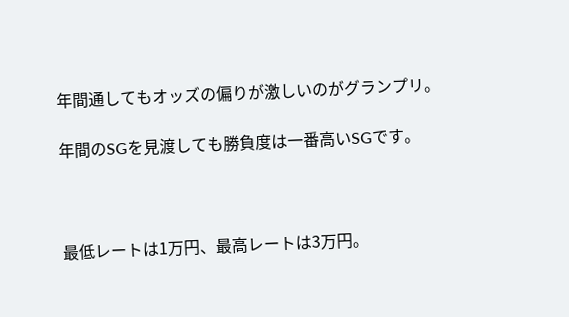年間通してもオッズの偏りが激しいのがグランプリ。

年間のSGを見渡しても勝負度は一番高いSGです。



最低レートは1万円、最高レートは3万円。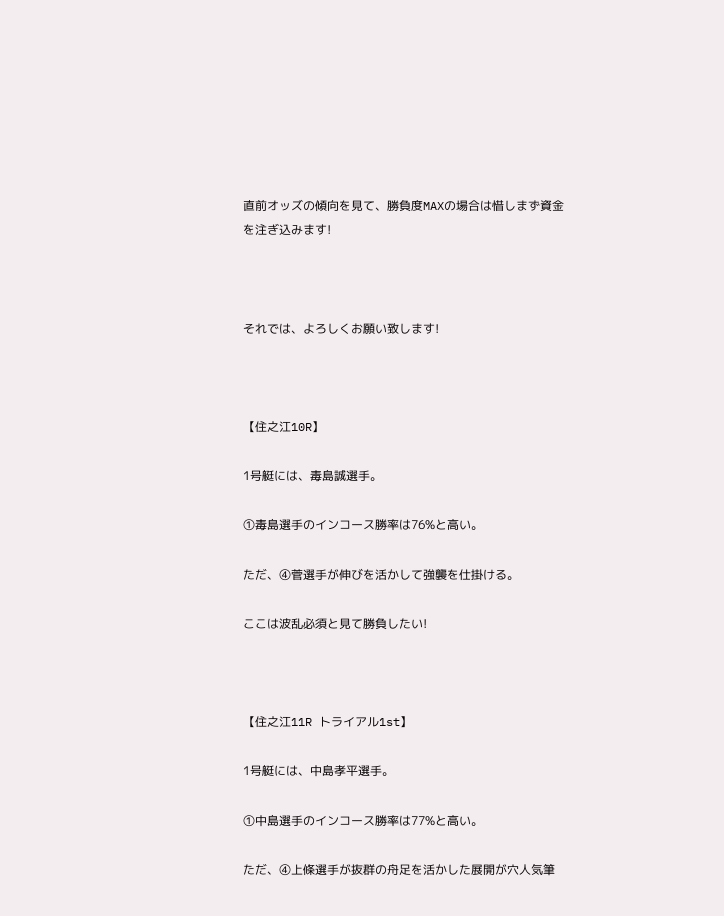直前オッズの傾向を見て、勝負度MAXの場合は惜しまず資金を注ぎ込みます!



それでは、よろしくお願い致します!



【住之江10R】

1号艇には、毒島誠選手。

①毒島選手のインコース勝率は76%と高い。

ただ、④菅選手が伸びを活かして強襲を仕掛ける。

ここは波乱必須と見て勝負したい!



【住之江11R トライアル1st】

1号艇には、中島孝平選手。

①中島選手のインコース勝率は77%と高い。

ただ、④上條選手が抜群の舟足を活かした展開が穴人気筆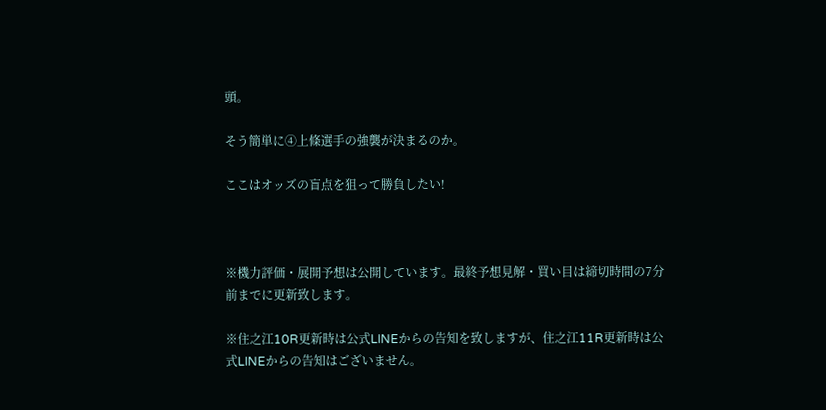頭。

そう簡単に④上條選手の強襲が決まるのか。

ここはオッズの盲点を狙って勝負したい!



※機力評価・展開予想は公開しています。最終予想見解・買い目は締切時間の7分前までに更新致します。

※住之江10R更新時は公式LINEからの告知を致しますが、住之江11R更新時は公式LINEからの告知はございません。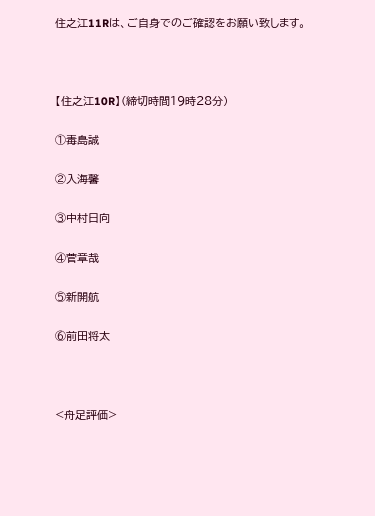住之江11Rは、ご自身でのご確認をお願い致します。



【住之江10R】(締切時間19時28分)

①毒島誠

②入海馨

③中村日向

④菅章哉

⑤新開航

⑥前田将太



<舟足評価>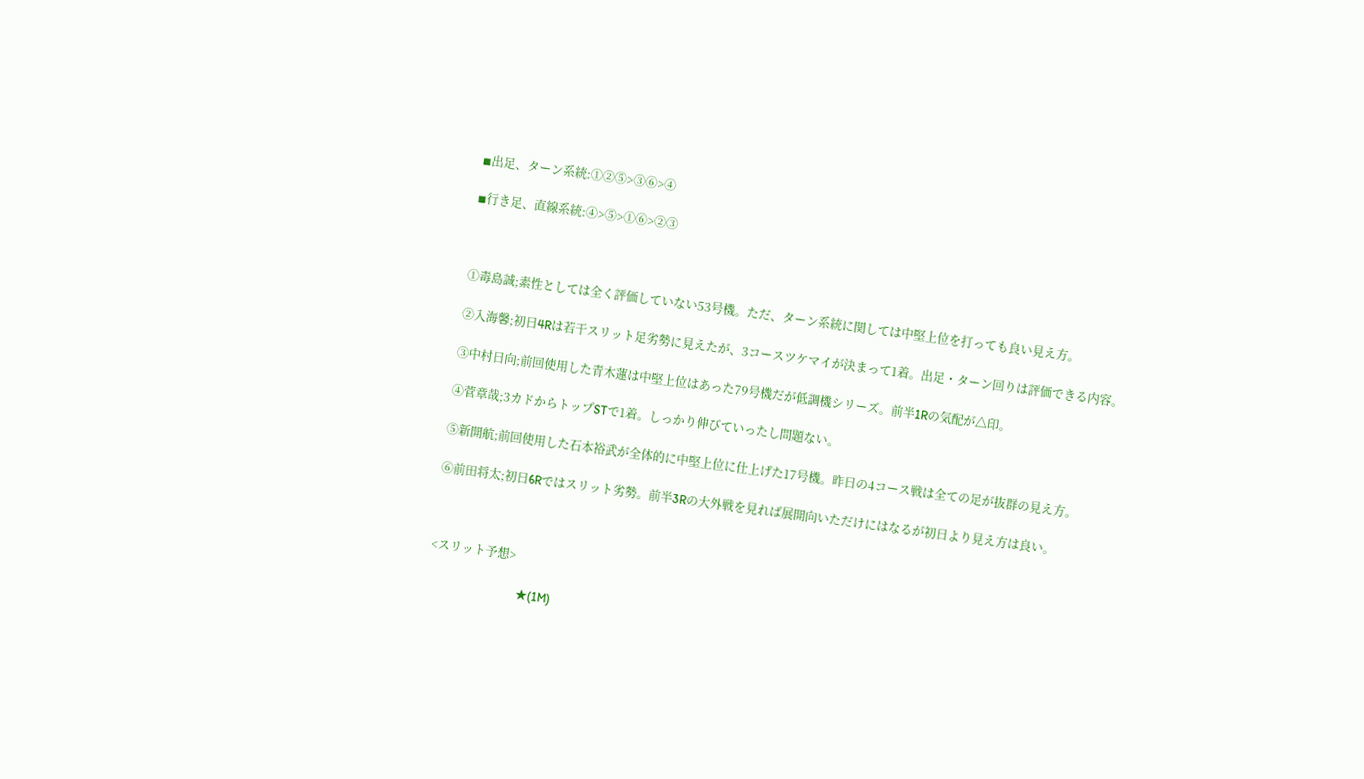◾出足、ターン系統:①②⑤>③⑥>④

◾行き足、直線系統:④>⑤>①⑥>②③



①毒島誠;素性としては全く評価していない53号機。ただ、ターン系統に関しては中堅上位を打っても良い見え方。

②入海馨;初日4Rは若干スリット足劣勢に見えたが、3コースツケマイが決まって1着。出足・ターン回りは評価できる内容。

③中村日向;前回使用した青木蓮は中堅上位はあった79号機だが低調機シリーズ。前半1Rの気配が△印。

④菅章哉;3カドからトップSTで1着。しっかり伸びていったし問題ない。

⑤新開航;前回使用した石本裕武が全体的に中堅上位に仕上げた17号機。昨日の4コース戦は全ての足が抜群の見え方。

⑥前田将太;初日6Rではスリット劣勢。前半3Rの大外戦を見れば展開向いただけにはなるが初日より見え方は良い。



<スリット予想>

                              ★(1M)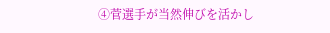④菅選手が当然伸びを活かし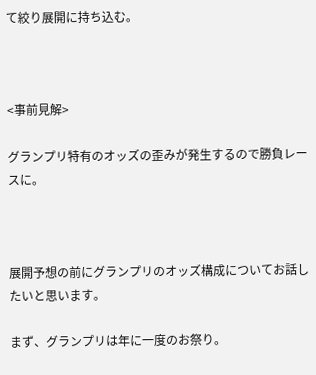て絞り展開に持ち込む。



<事前見解>

グランプリ特有のオッズの歪みが発生するので勝負レースに。



展開予想の前にグランプリのオッズ構成についてお話したいと思います。

まず、グランプリは年に一度のお祭り。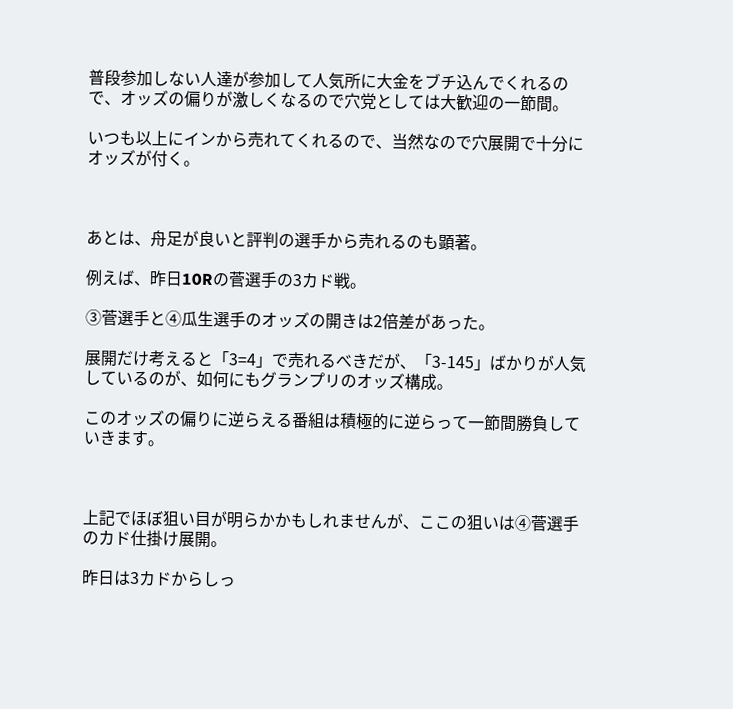普段参加しない人達が参加して人気所に大金をブチ込んでくれるので、オッズの偏りが激しくなるので穴党としては大歓迎の一節間。

いつも以上にインから売れてくれるので、当然なので穴展開で十分にオッズが付く。



あとは、舟足が良いと評判の選手から売れるのも顕著。

例えば、昨日10Rの菅選手の3カド戦。

③菅選手と④瓜生選手のオッズの開きは2倍差があった。

展開だけ考えると「3=4」で売れるべきだが、「3-145」ばかりが人気しているのが、如何にもグランプリのオッズ構成。

このオッズの偏りに逆らえる番組は積極的に逆らって一節間勝負していきます。



上記でほぼ狙い目が明らかかもしれませんが、ここの狙いは④菅選手のカド仕掛け展開。

昨日は3カドからしっ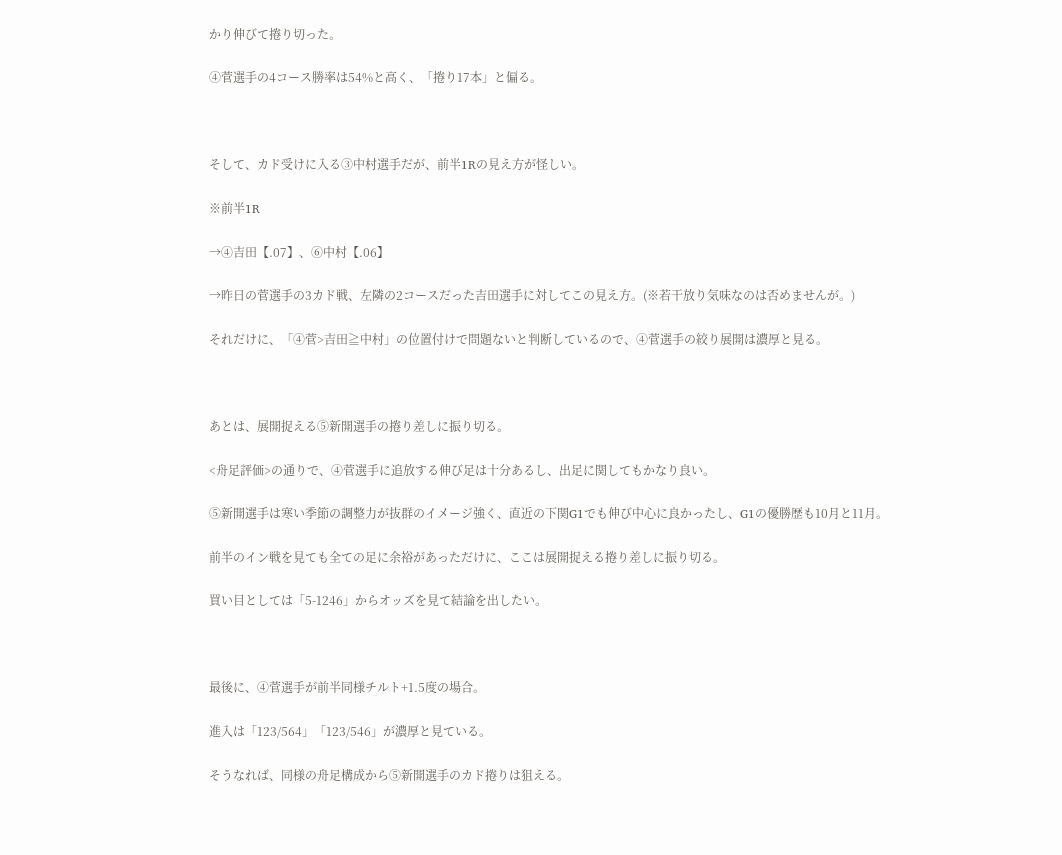かり伸びて捲り切った。

④菅選手の4コース勝率は54%と高く、「捲り17本」と偏る。



そして、カド受けに入る③中村選手だが、前半1Rの見え方が怪しい。

※前半1R

→④吉田【.07】、⑥中村【.06】

→昨日の菅選手の3カド戦、左隣の2コースだった吉田選手に対してこの見え方。(※若干放り気味なのは否めませんが。)

それだけに、「④菅>吉田≧中村」の位置付けで問題ないと判断しているので、④菅選手の絞り展開は濃厚と見る。



あとは、展開捉える⑤新開選手の捲り差しに振り切る。

<舟足評価>の通りで、④菅選手に追放する伸び足は十分あるし、出足に関してもかなり良い。

⑤新開選手は寒い季節の調整力が抜群のイメージ強く、直近の下関G1でも伸び中心に良かったし、G1の優勝歴も10月と11月。

前半のイン戦を見ても全ての足に余裕があっただけに、ここは展開捉える捲り差しに振り切る。

買い目としては「5-1246」からオッズを見て結論を出したい。



最後に、④菅選手が前半同様チルト+1.5度の場合。

進入は「123/564」「123/546」が濃厚と見ている。

そうなれば、同様の舟足構成から⑤新開選手のカド捲りは狙える。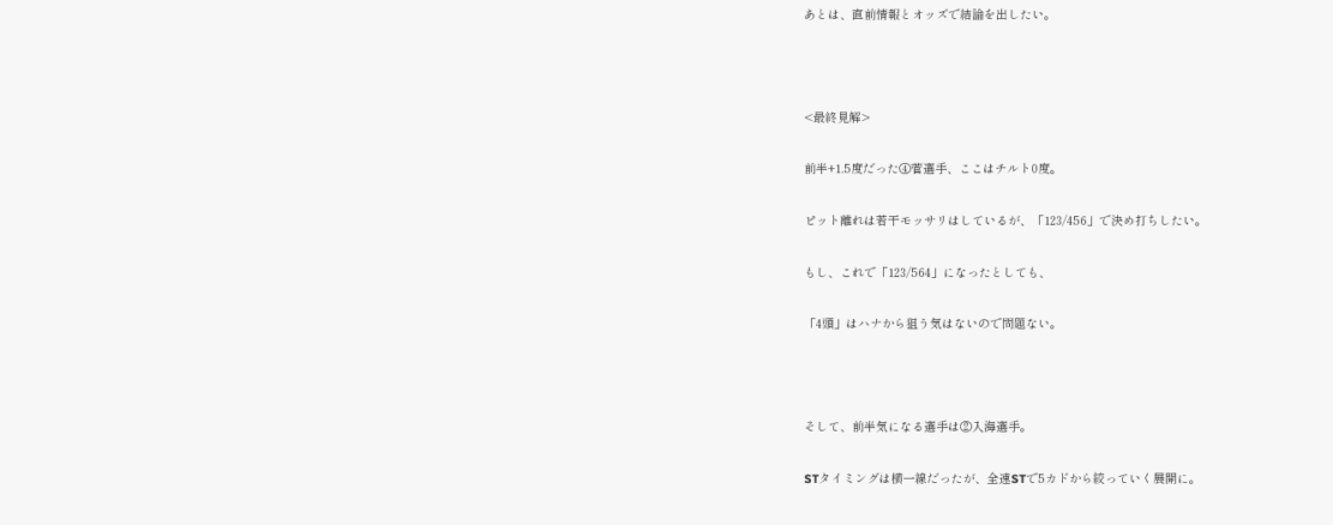あとは、直前情報とオッズで結論を出したい。



<最終見解>

前半+1.5度だった④菅選手、ここはチルト0度。

ピット離れは若干モッサリはしているが、「123/456」で決め打ちしたい。

もし、これで「123/564」になったとしても、

「4頭」はハナから狙う気はないので問題ない。



そして、前半気になる選手は②入海選手。

STタイミングは横一線だったが、全速STで5カドから絞っていく展開に。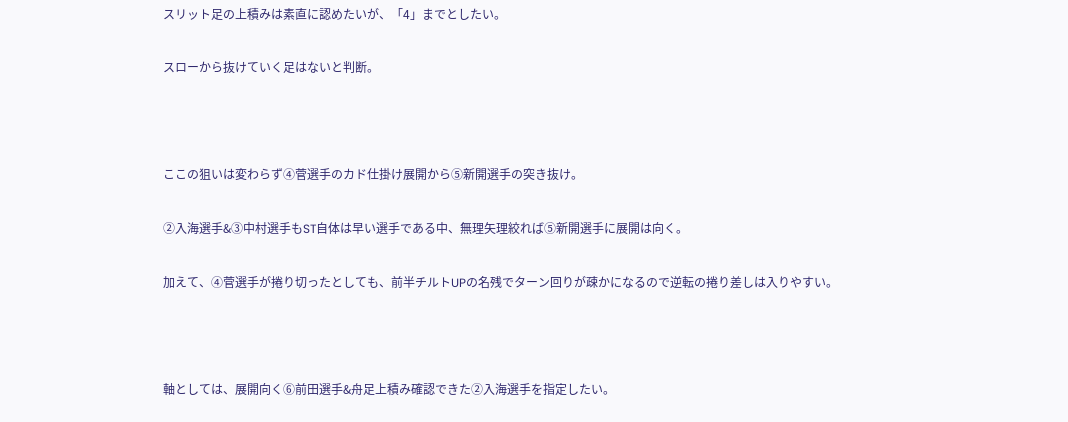スリット足の上積みは素直に認めたいが、「4」までとしたい。

スローから抜けていく足はないと判断。



ここの狙いは変わらず④菅選手のカド仕掛け展開から⑤新開選手の突き抜け。

②入海選手&③中村選手もST自体は早い選手である中、無理矢理絞れば⑤新開選手に展開は向く。

加えて、④菅選手が捲り切ったとしても、前半チルトUPの名残でターン回りが疎かになるので逆転の捲り差しは入りやすい。



軸としては、展開向く⑥前田選手&舟足上積み確認できた②入海選手を指定したい。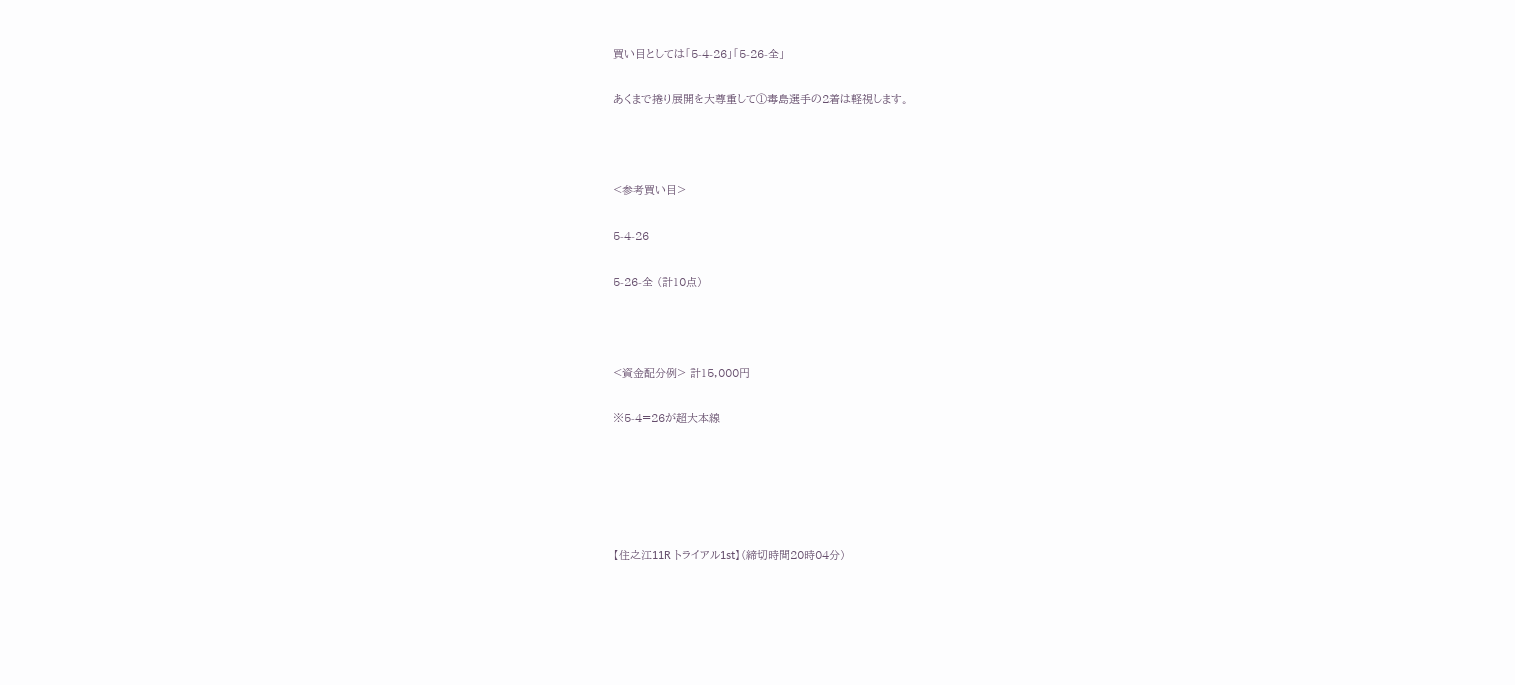買い目としては「5-4-26」「5-26-全」

あくまで捲り展開を大尊重して①毒島選手の2着は軽視します。



<参考買い目>

5-4-26

5-26-全 (計10点)



<資金配分例> 計15,000円

※5-4=26が超大本線





【住之江11R トライアル1st】(締切時間20時04分)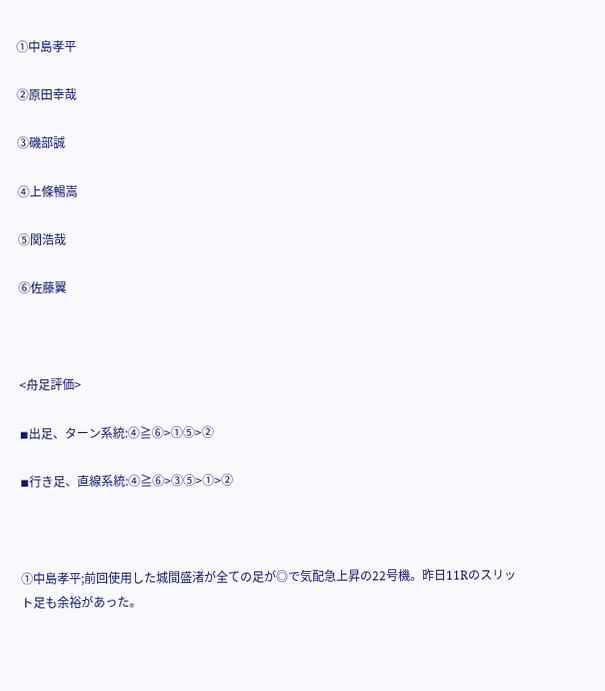①中島孝平

②原田幸哉

③磯部誠

④上條暢嵩

⑤関浩哉

⑥佐藤翼



<舟足評価>

◾出足、ターン系統:④≧⑥>①⑤>②

◾行き足、直線系統:④≧⑥>③⑤>①>②



①中島孝平;前回使用した城間盛渚が全ての足が◎で気配急上昇の22号機。昨日11Rのスリット足も余裕があった。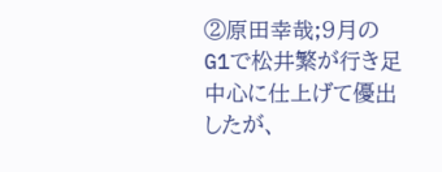②原田幸哉;9月のG1で松井繁が行き足中心に仕上げて優出したが、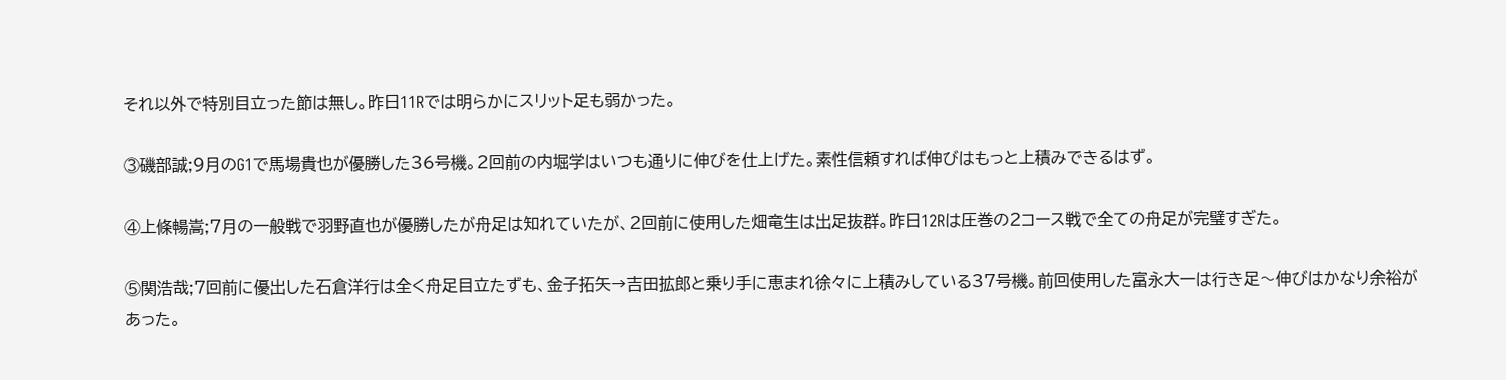それ以外で特別目立った節は無し。昨日11Rでは明らかにスリット足も弱かった。

③磯部誠;9月のG1で馬場貴也が優勝した36号機。2回前の内堀学はいつも通りに伸びを仕上げた。素性信頼すれば伸びはもっと上積みできるはず。

④上條暢嵩;7月の一般戦で羽野直也が優勝したが舟足は知れていたが、2回前に使用した畑竜生は出足抜群。昨日12Rは圧巻の2コース戦で全ての舟足が完璧すぎた。

⑤関浩哉;7回前に優出した石倉洋行は全く舟足目立たずも、金子拓矢→吉田拡郎と乗り手に恵まれ徐々に上積みしている37号機。前回使用した富永大一は行き足〜伸びはかなり余裕があった。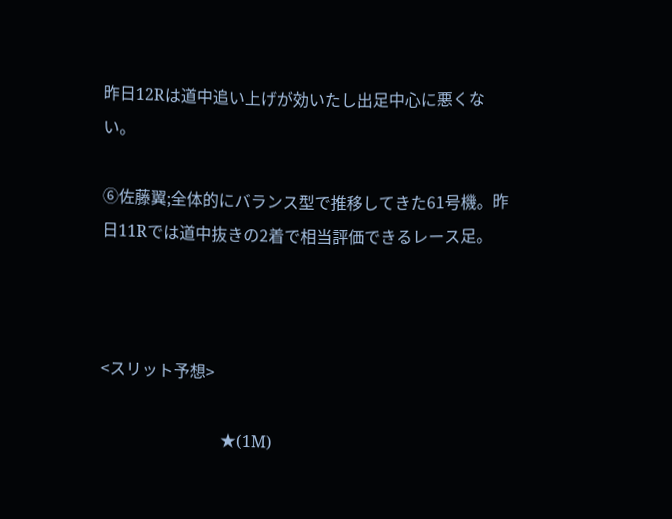昨日12Rは道中追い上げが効いたし出足中心に悪くない。

⑥佐藤翼;全体的にバランス型で推移してきた61号機。昨日11Rでは道中抜きの2着で相当評価できるレース足。



<スリット予想>

                              ★(1M)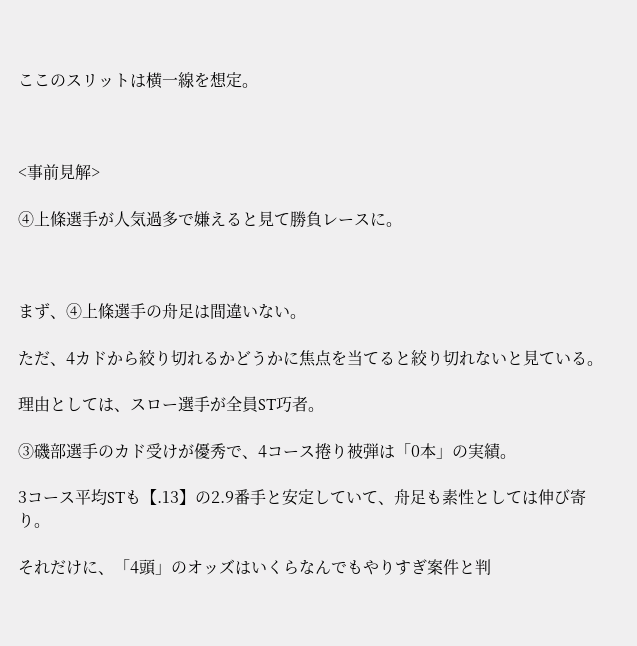ここのスリットは横一線を想定。



<事前見解>

④上條選手が人気過多で嫌えると見て勝負レースに。



まず、④上條選手の舟足は間違いない。

ただ、4カドから絞り切れるかどうかに焦点を当てると絞り切れないと見ている。

理由としては、スロー選手が全員ST巧者。

③磯部選手のカド受けが優秀で、4コース捲り被弾は「0本」の実績。

3コース平均STも【.13】の2.9番手と安定していて、舟足も素性としては伸び寄り。

それだけに、「4頭」のオッズはいくらなんでもやりすぎ案件と判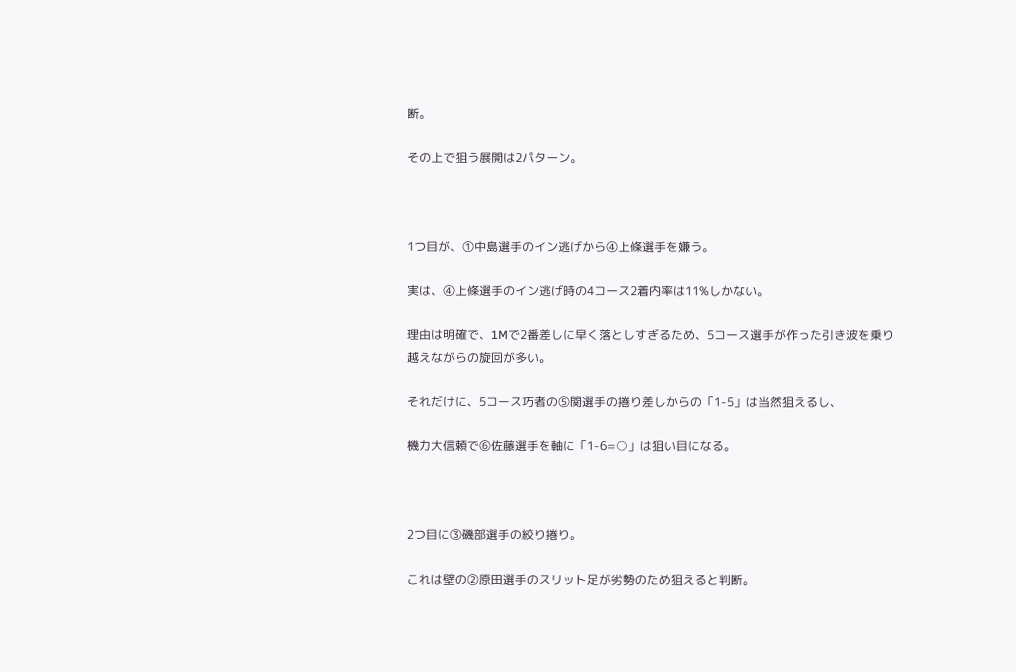断。

その上で狙う展開は2パターン。



1つ目が、①中島選手のイン逃げから④上條選手を嫌う。

実は、④上條選手のイン逃げ時の4コース2着内率は11%しかない。

理由は明確で、1Mで2番差しに早く落としすぎるため、5コース選手が作った引き波を乗り越えながらの旋回が多い。

それだけに、5コース巧者の⑤関選手の捲り差しからの「1-5」は当然狙えるし、

機力大信頼で⑥佐藤選手を軸に「1-6=○」は狙い目になる。



2つ目に③磯部選手の絞り捲り。

これは壁の②原田選手のスリット足が劣勢のため狙えると判断。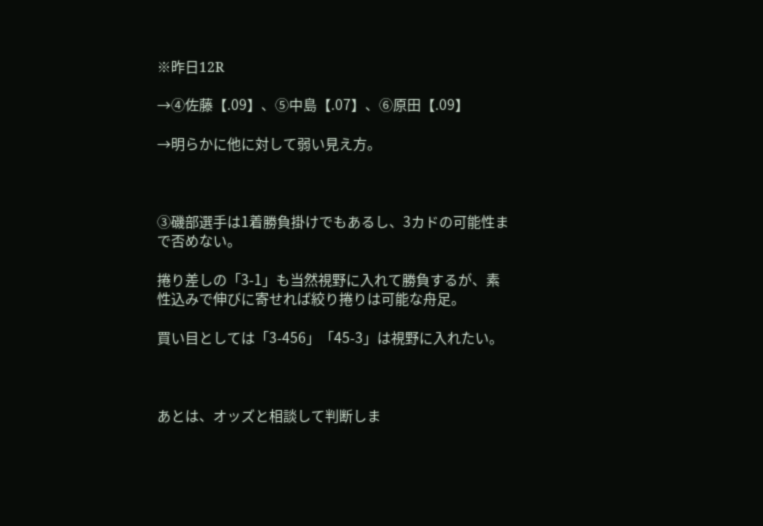※昨日12R

→④佐藤【.09】、⑤中島【.07】、⑥原田【.09】

→明らかに他に対して弱い見え方。



③磯部選手は1着勝負掛けでもあるし、3カドの可能性まで否めない。

捲り差しの「3-1」も当然視野に入れて勝負するが、素性込みで伸びに寄せれば絞り捲りは可能な舟足。

買い目としては「3-456」「45-3」は視野に入れたい。



あとは、オッズと相談して判断しま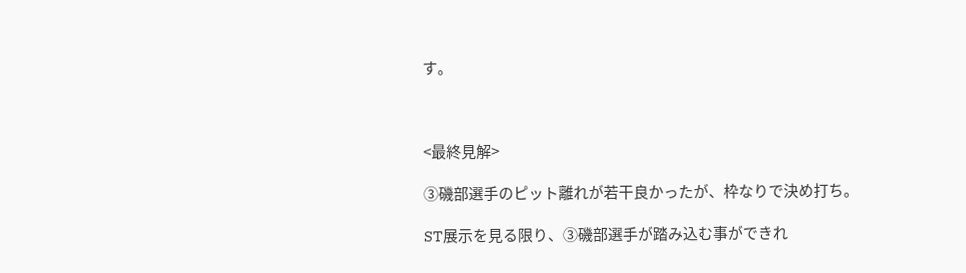す。



<最終見解>

③磯部選手のピット離れが若干良かったが、枠なりで決め打ち。

ST展示を見る限り、③磯部選手が踏み込む事ができれ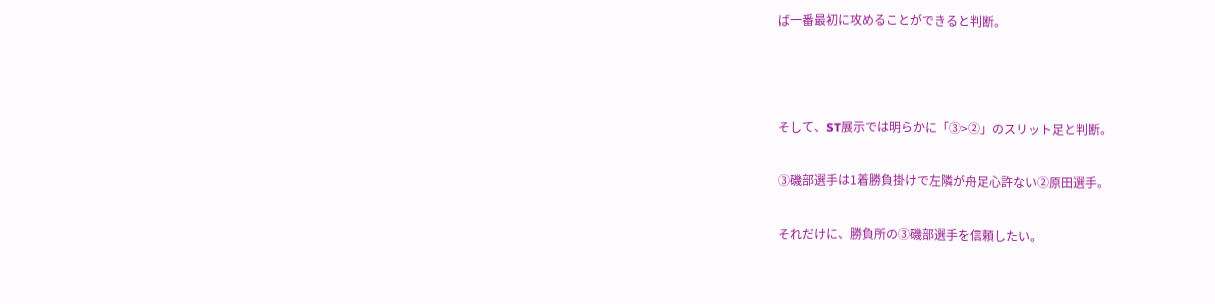ば一番最初に攻めることができると判断。



そして、ST展示では明らかに「③>②」のスリット足と判断。

③磯部選手は1着勝負掛けで左隣が舟足心許ない②原田選手。

それだけに、勝負所の③磯部選手を信頼したい。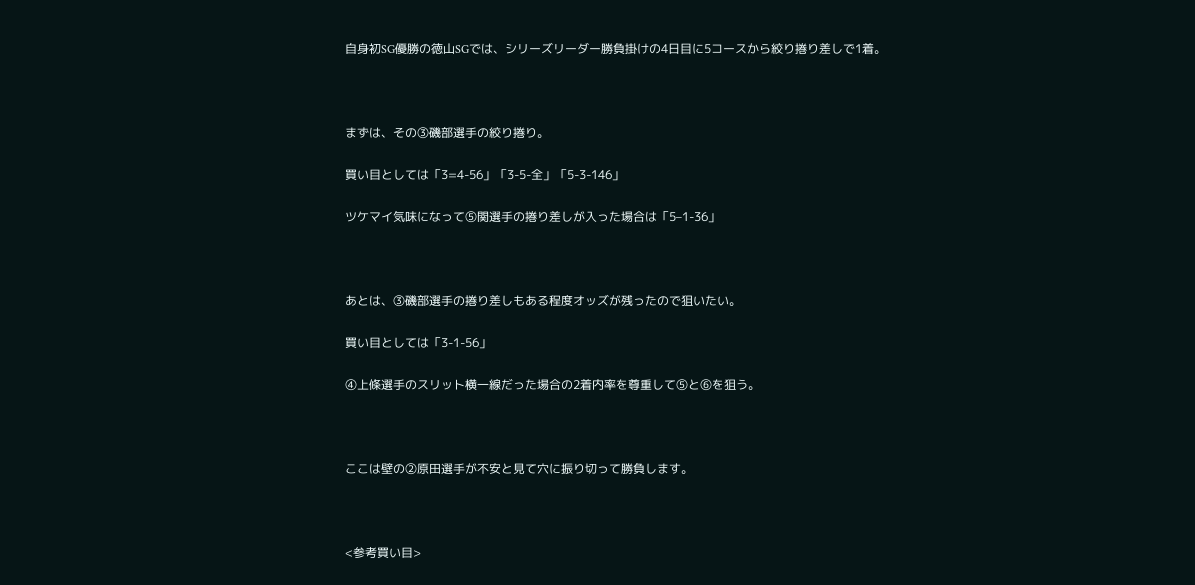自身初SG優勝の徳山SGでは、シリーズリーダー勝負掛けの4日目に5コースから絞り捲り差しで1着。



まずは、その③磯部選手の絞り捲り。

買い目としては「3=4-56」「3-5-全」「5-3-146」

ツケマイ気味になって⑤関選手の捲り差しが入った場合は「5–1-36」



あとは、③磯部選手の捲り差しもある程度オッズが残ったので狙いたい。

買い目としては「3-1-56」

④上條選手のスリット横一線だった場合の2着内率を尊重して⑤と⑥を狙う。



ここは壁の②原田選手が不安と見て穴に振り切って勝負します。



<参考買い目>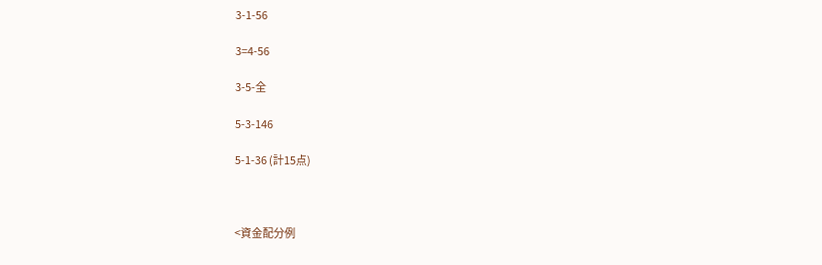3-1-56

3=4-56

3-5-全

5-3-146

5-1-36 (計15点)



<資金配分例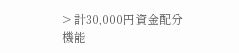> 計30,000円資金配分機能